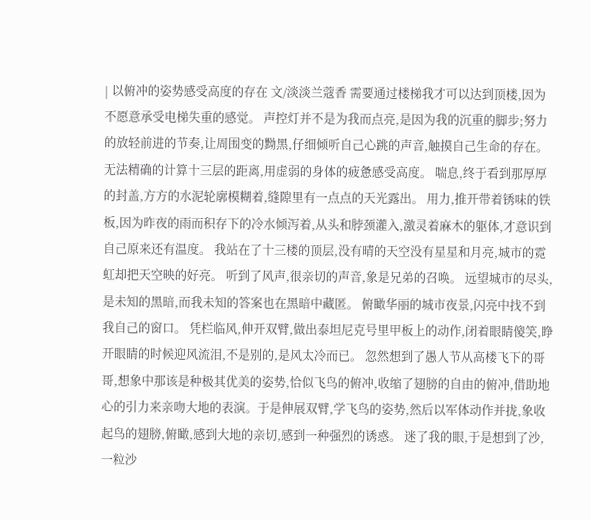| 以俯冲的姿势感受高度的存在 文/淡淡兰蔻香 需要通过楼梯我才可以达到顶楼,因为不愿意承受电梯失重的感觉。 声控灯并不是为我而点亮,是因为我的沉重的脚步;努力的放轻前进的节奏,让周围变的黝黑,仔细倾听自己心跳的声音,触摸自己生命的存在。 无法精确的计算十三层的距离,用虚弱的身体的疲惫感受高度。 喘息,终于看到那厚厚的封盖,方方的水泥轮廓模糊着,缝隙里有一点点的天光露出。 用力,推开带着锈味的铁板,因为昨夜的雨而积存下的冷水倾泻着,从头和脖颈灌入,激灵着麻木的躯体,才意识到自己原来还有温度。 我站在了十三楼的顶层,没有晴的天空没有星星和月亮,城市的霓虹却把天空映的好亮。 听到了风声,很亲切的声音,象是兄弟的召唤。 远望城市的尽头,是未知的黑暗,而我未知的答案也在黑暗中藏匿。 俯瞰华丽的城市夜景,闪亮中找不到我自己的窗口。 凭栏临风,伸开双臂,做出泰坦尼克号里甲板上的动作,闭着眼睛傻笑,睁开眼睛的时候迎风流泪,不是别的,是风太冷而已。 忽然想到了愚人节从高楼飞下的哥哥,想象中那该是种极其优美的姿势,恰似飞鸟的俯冲,收缩了翅膀的自由的俯冲,借助地心的引力来亲吻大地的表演。于是伸展双臂,学飞鸟的姿势,然后以军体动作并拢,象收起鸟的翅膀,俯瞰,感到大地的亲切,感到一种强烈的诱惑。 迷了我的眼,于是想到了沙,一粒沙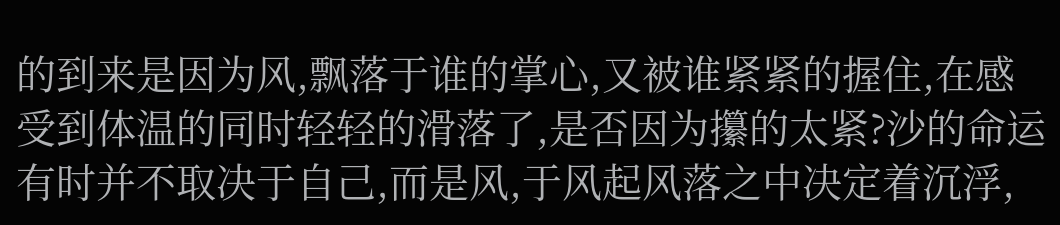的到来是因为风,飘落于谁的掌心,又被谁紧紧的握住,在感受到体温的同时轻轻的滑落了,是否因为攥的太紧?沙的命运有时并不取决于自己,而是风,于风起风落之中决定着沉浮,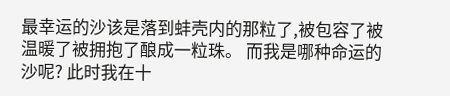最幸运的沙该是落到蚌壳内的那粒了,被包容了被温暖了被拥抱了酿成一粒珠。 而我是哪种命运的沙呢? 此时我在十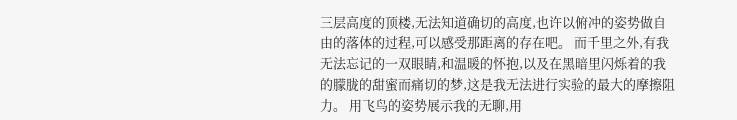三层高度的顶楼,无法知道确切的高度,也许以俯冲的姿势做自由的落体的过程,可以感受那距离的存在吧。 而千里之外,有我无法忘记的一双眼睛,和温暖的怀抱,以及在黑暗里闪烁着的我的朦胧的甜蜜而痛切的梦,这是我无法进行实验的最大的摩擦阻力。 用飞鸟的姿势展示我的无聊,用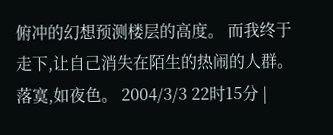俯冲的幻想预测楼层的高度。 而我终于走下,让自己消失在陌生的热闹的人群。 落寞,如夜色。 2004/3/3 22时15分 |